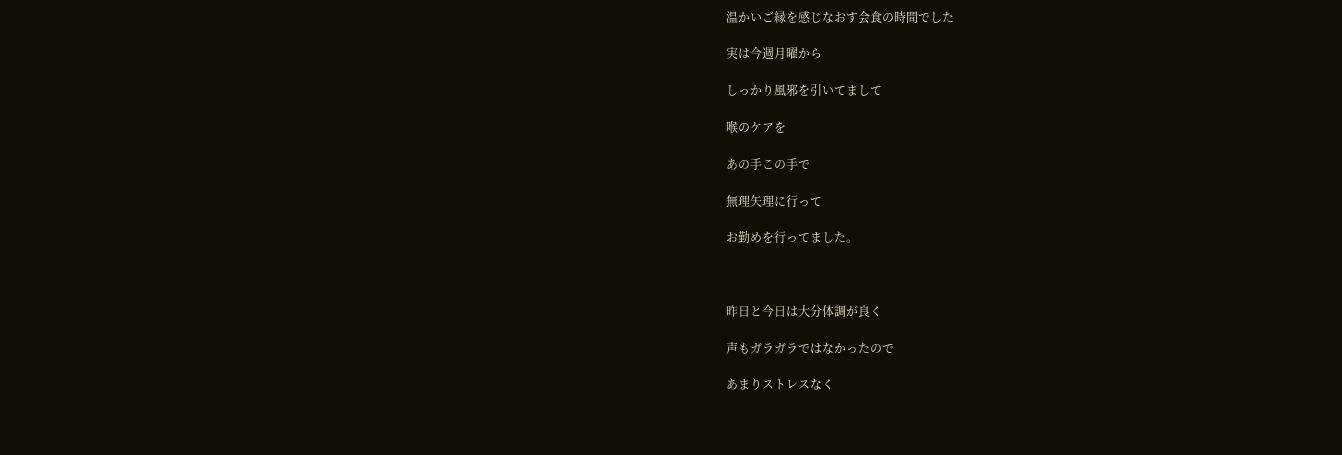温かいご縁を感じなおす会食の時間でした

実は今週月曜から

しっかり風邪を引いてまして

喉のケアを

あの手この手で

無理矢理に行って

お勤めを行ってました。



昨日と今日は大分体調が良く

声もガラガラではなかったので

あまりストレスなく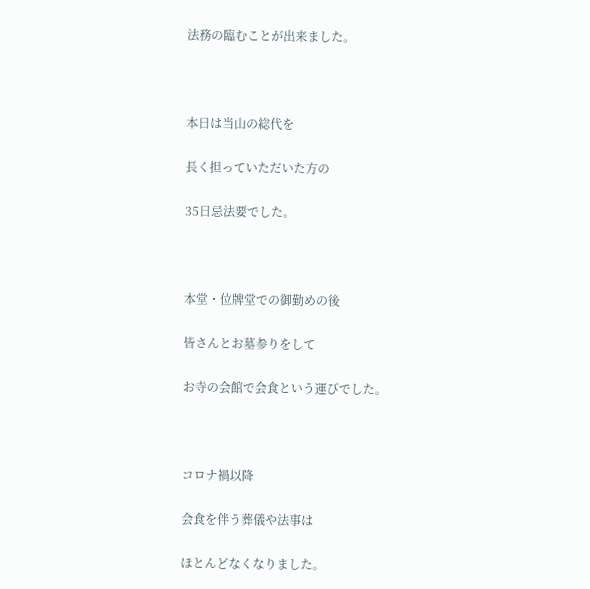法務の臨むことが出来ました。



本日は当山の総代を

長く担っていただいた方の

35日忌法要でした。



本堂・位牌堂での御勤めの後

皆さんとお墓参りをして

お寺の会館で会食という運びでした。



コロナ禍以降

会食を伴う葬儀や法事は

ほとんどなくなりました。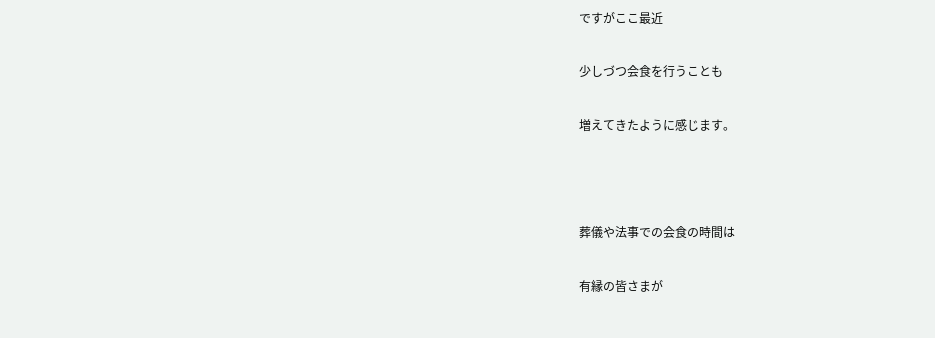ですがここ最近

少しづつ会食を行うことも

増えてきたように感じます。



葬儀や法事での会食の時間は

有縁の皆さまが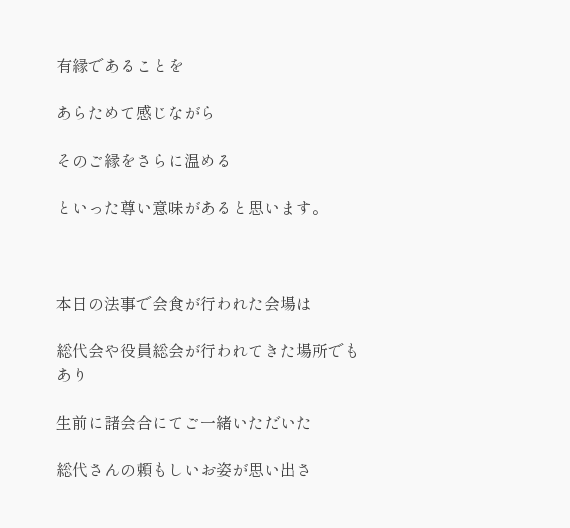有縁であることを

あらためて感じながら

そのご縁をさらに温める

といった尊い意味があると思います。



本日の法事で会食が行われた会場は

総代会や役員総会が行われてきた場所でもあり

生前に諸会合にてご一緒いただいた

総代さんの頼もしいお姿が思い出さ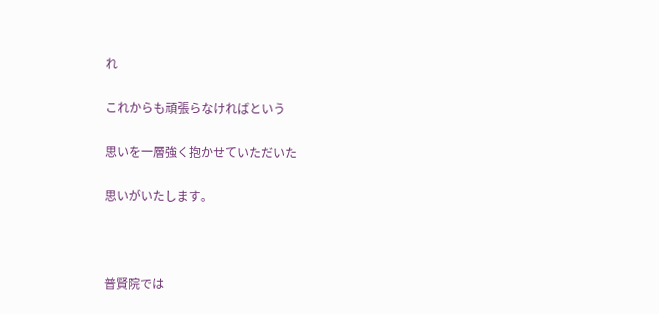れ

これからも頑張らなければという

思いを一層強く抱かせていただいた

思いがいたします。



普賢院では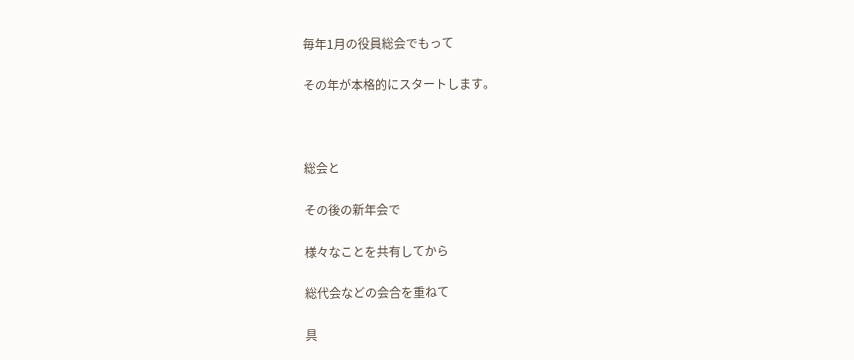毎年1月の役員総会でもって

その年が本格的にスタートします。



総会と

その後の新年会で

様々なことを共有してから

総代会などの会合を重ねて

具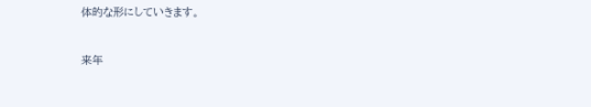体的な形にしていきます。



来年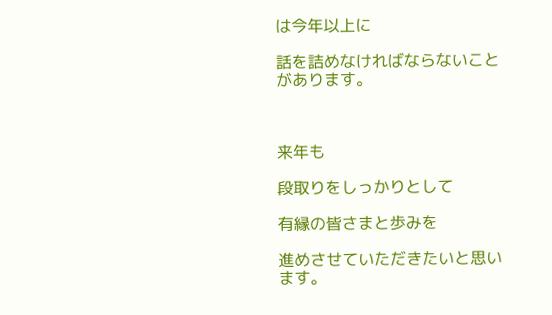は今年以上に

話を詰めなければならないことがあります。



来年も

段取りをしっかりとして

有縁の皆さまと歩みを

進めさせていただきたいと思います。